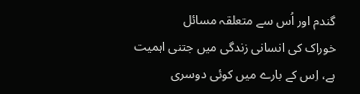گندم اور اُس سے متعلقہ مسائل
خوراک کی انسانی زندگی میں جتنی اہمیت ہے، اِس کے بارے میں کوئی دوسری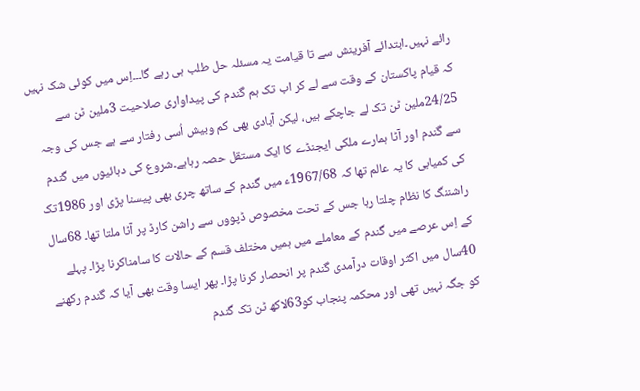رائے نہیں۔ابتدائے آفرینش سے تا قیامت یہ مسئلہ حل طلب ہی رہے گا۔۔۔اِس میں کوئی شک نہیں کہ قیام پاکستان کے وقت سے لے کر اب تک ہم گندم کی پیداواری صلاحیت 3ملین ٹن سے 24/25ملین ٹن تک لے جاچکے ہیں، لیکن آبادی بھی کم وبیش اُسی رفتار سے ہے جس کی وجہ سے گندم اور آٹا ہمارے ملکی ایجنڈے کا ایک مستقل حصہ رہاہے۔شروع کی دہائیوں میں گندم کی کمیابی کا یہ عالم تھا کہ 1967/68ء میں گندم کے ساتھ چری بھی پیسنا پڑی اور 1986تک راشننگ کا نظام چلتا رہا جس کے تحت مخصوص ڈپووں سے راشن کارڈ پر آٹا ملتا تھا۔ 68سال کے اِس عرصے میں گندم کے معاملے میں ہمیں مختلف قسم کے حالات کا سامناکرنا پڑا۔ پہلے 40سال میں اکثر اوقات درآمدی گندم پر انحصار کرنا پڑا۔ پھر ایسا وقت بھی آیا کہ گندم رکھنے کو جگہ نہیں تھی اور محکمہ پنجاب کو63لاکھ ٹن تک گندم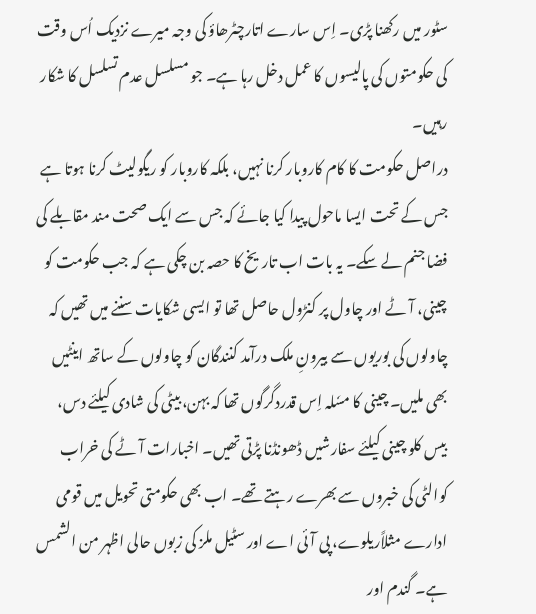سٹور میں رکھنا پڑی۔ اِس سارے اتارچٹرھاؤ کی وجہ میرے نزدیک اُس وقت کی حکومتوں کی پالیسوں کا عمل دخل رہا ہے۔ جو مسلسل عدم تسلسل کا شکار رہیں۔
دراصل حکومت کا کام کاروبار کرنا نہیں، بلکہ کاروبار کو ریگولیٹ کرنا ہوتا ہے جس کے تحت ایسا ماحول پیدا کیا جائے کہ جس سے ایک صحت مند مقابلے کی فضا جنم لے سکے۔ یہ بات اب تاریخ کا حصہ بن چکی ہے کہ جب حکومت کو چینی، آٹے اور چاول پر کنڑول حاصل تھا تو ایسی شکایات سننے میں تھیں کہ چاولوں کی بوریوں سے بیرونِ ملک درآمد کنندگان کو چاولوں کے ساتھ اینٹیں بھی ملیں۔ چینی کا مسٗلہ اِس قدردگرگوں تھا کہ بہن، بیٹی کی شادی کیلئے دس، بیس کلو چینی کیلئے سفارشیں ڈھونڈنا پڑتی تھیں۔ اخبارات آٹے کی خراب کوالٹی کی خبروں سے بھرے رہتے تھے۔ اب بھی حکومتی تحویل میں قومی ادارے مثلاًریلوے، پی آئی اے اور سٹیل ملز کی زبوں حالی اظہر من الشمس ہے۔ گندم اور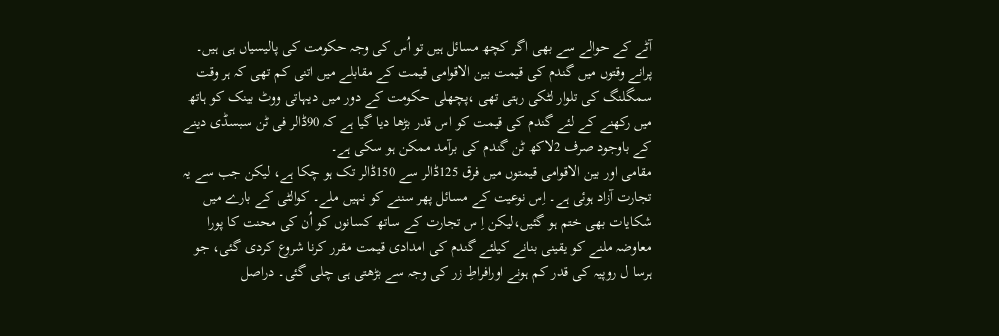آٹے کے حوالے سے بھی اگر کچھ مسائل ہیں تو اُس کی وجہ حکومت کی پالیسیاں ہی ہیں۔ پرانے وقتوں میں گندم کی قیمت بین الاقوامی قیمت کے مقابلے میں اتنی کم تھی کہ ہر وقت سمگلنگ کی تلوار لٹکی رہتی تھی ،پچھلی حکومت کے دور میں دیہاتی ووٹ بینک کو ہاتھ میں رکھنے کے لئے گندم کی قیمت کو اس قدر بڑھا دیا گیا ہے کہ 90ڈالر فی ٹن سبسڈی دینے کے باوجود صرف 2لاکھ ٹن گندم کی برآمد ممکن ہو سکی ہے۔
مقامی اور بین الاقوامی قیمتوں میں فرق 125ڈالر سے 150ڈالر تک ہو چکا ہے، لیکن جب سے یہ تجارت آزاد ہوئی ہے۔ اِس نوعیت کے مسائل پھر سننے کو نہیں ملے۔ کوالٹی کے بارے میں شکایات بھی ختم ہو گئیں،لیکن اِ س تجارت کے ساتھ کسانوں کو اُن کی محنت کا پورا معاوضہ ملنے کو یقینی بنانے کیلئے گندم کی امدادی قیمت مقرر کرنا شروع کردی گئی، جو ہرسا ل روپیہ کی قدر کم ہونے اورافراطِ زر کی وجہ سے بڑھتی ہی چلی گئی۔ دراصل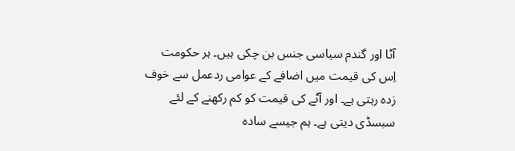آٹا اور گندم سیاسی جنس بن چکی ہیں۔ ہر حکومت اِس کی قیمت میں اضافے کے عوامی ردعمل سے خوف زدہ رہتی ہے۔ اور آٹے کی قیمت کو کم رکھنے کے لئے سبسڈی دیتی ہے۔ ہم جیسے سادہ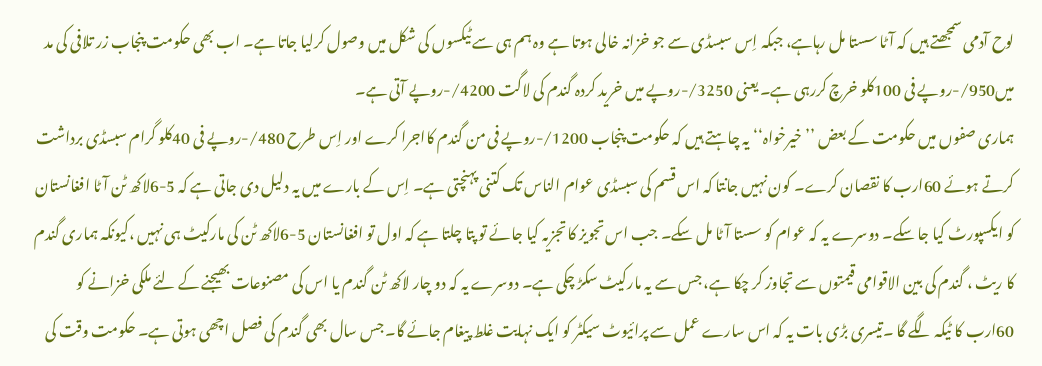لوح آدمی سمجھتے ہیں کہ آٹا سستا مل رہاہے، جبکہ اِس سبسڈی سے جو خزانہ خالی ہوتا ہے وہ ہم ہی سے ٹیکسوں کی شکل میں وصول کرلیا جاتا ہے۔ اب بھی حکومت پنجاب زر تلافی کی مد میں950/-روپے فی 100کلو خرچ کررہی ہے۔ یعنی 3250/-روپے میں خرید کردہ گندم کی لاگت 4200/-روپے آتی ہے۔
ہماری صفوں میں حکومت کے بعض ’’ خیرخواہ‘‘ یہ چاہتے ہیں کہ حکومت پنجاب 1200/-روپے فی من گندم کااجرا کرے اور اِس طرح 480/-روپے فی 40کلو گرام سبسڈی برداشت کرتے ہوئے 60ارب کا نقصان کرے۔ کون نہیں جانتا کہ اس قسم کی سبسڈی عوام الناس تک کتنی پہنچتی ہے۔ اِس کے بارے میں یہ دلیل دی جاتی ہے کہ 5-6لاکھ ٹن آٹا افغانستان کو ایکسپورٹ کیا جا سکے۔ دوسرے یہ کہ عوام کو سستا آٹا مل سکے۔ جب اس تجویز کا تجزیہ کیا جائے تو پتا چلتا ہے کہ اول تو افغانستان 5-6لاکھ ٹن کی مارکیٹ ہی نہیں ،کیونکہ ہماری گندم کا ریٹ ، گندم کی بین الاقوامی قیمتوں سے تجاوز کر چکا ہے، جس سے یہ مارکیٹ سکڑ چکی ہے۔ دوسرے یہ کہ دو چار لاکھ ٹن گندم یا اس کی مصنوعات بھیجنے کے لئے ملکی خزانے کو 60ارب کا ٹیکہ لگے گا ۔تیسری بڑی بات یہ کہ اس سارے عمل سے پرائیوٹ سیکٹر کو ایک نہایت غلط پیغام جائے گا۔ جس سال بھی گندم کی فصل اچھی ہوتی ہے۔ حکومت وقت کی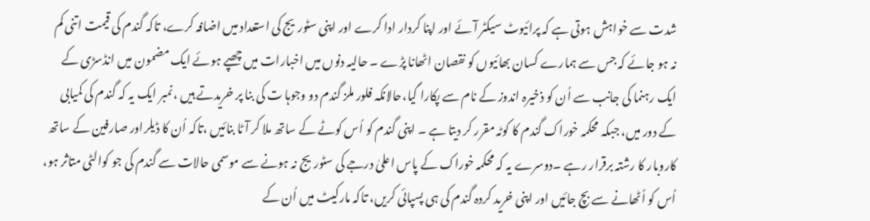شدت سے خواہش ہوتی ہے کہ پرائیوٹ سیکٹر آئے اور اپنا کردار ادا کرے اور اپنی سٹوریج کی استعداد میں اضافہ کرے، تاکہ گندم کی قیمت اتنی کم نہ ہو جائے کہ جس سے ہمارے کسان بھائیوں کو نقصان اٹھانا پڑے ۔ حالیہ دنوں میں اخبارات میں چھپے ہوئے ایک مضمون میں انڈسڑی کے ایک رہنما کی جانب سے اُن کو ذخیرہ اندوز کے نام سے پکارا گیا،حالانکہ فلور ملز گندم دو وجوہا ت کی بنا پر خریدتے ہیں ،نمبر ایک یہ کہ گندم کی کمیابی کے دور میں، جبکہ محکمہ خوراک گندم کا کوٹہ مقرر کر دیتا ہے ۔ اپنی گندم کو اُس کوٹے کے ساتھ ملا کر آٹا بنائیں ،تاکہ اُن کا ڈیلراور صارفین کے ساتھ کاروبار کا رشتہ برقرار رہے ۔دوسرے یہ کہ محکمہ خوراک کے پاس اعلیٰ درجے کی سٹوریج نہ ہونے سے موسمی حالات سے گندم کی جو کوالٹی متاثر ہو، اُس کو اُٹھانے سے بچ جائیں اور اپنی خرید کردہ گندم کی ہی پسپائی کریں، تاکہ مارکیٹ میں اُن کے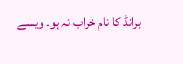برانڈ کا نام خراب نہ ہو۔ ویسے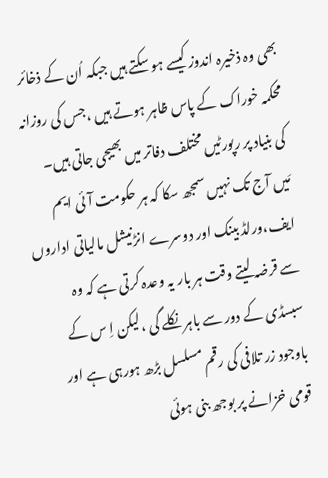بھی وہ ذخیرہ اندوز کیسے ہو سکتے ہیں جبکہ اُن کے ذخائر محکمہ خوراک کے پاس ظاہر ہوتے ہیں ،جس کی روزانہ کی بنیاد پر رپورٹیں مختلف دفاتر میں بھیجی جاتی ہیں۔ مَیں آج تک نہیں سمجھ سکا کہ ہر حکومت آئی ایم ایف،ورلڈ بینک اور دوسرے انڑنیشل مالیاتی اداروں سے قرضہ لیتے وقت ہر بار یہ وعدہ کرتی ہے کہ وہ سبسڈی کے دور سے باہر نکلے گی ،لیکن اِ س کے باوجود زر تلافی کی رقم مسلسل بڑھ ہورہی ہے اور قومی خزانے پر بوجھ بنی ہوئی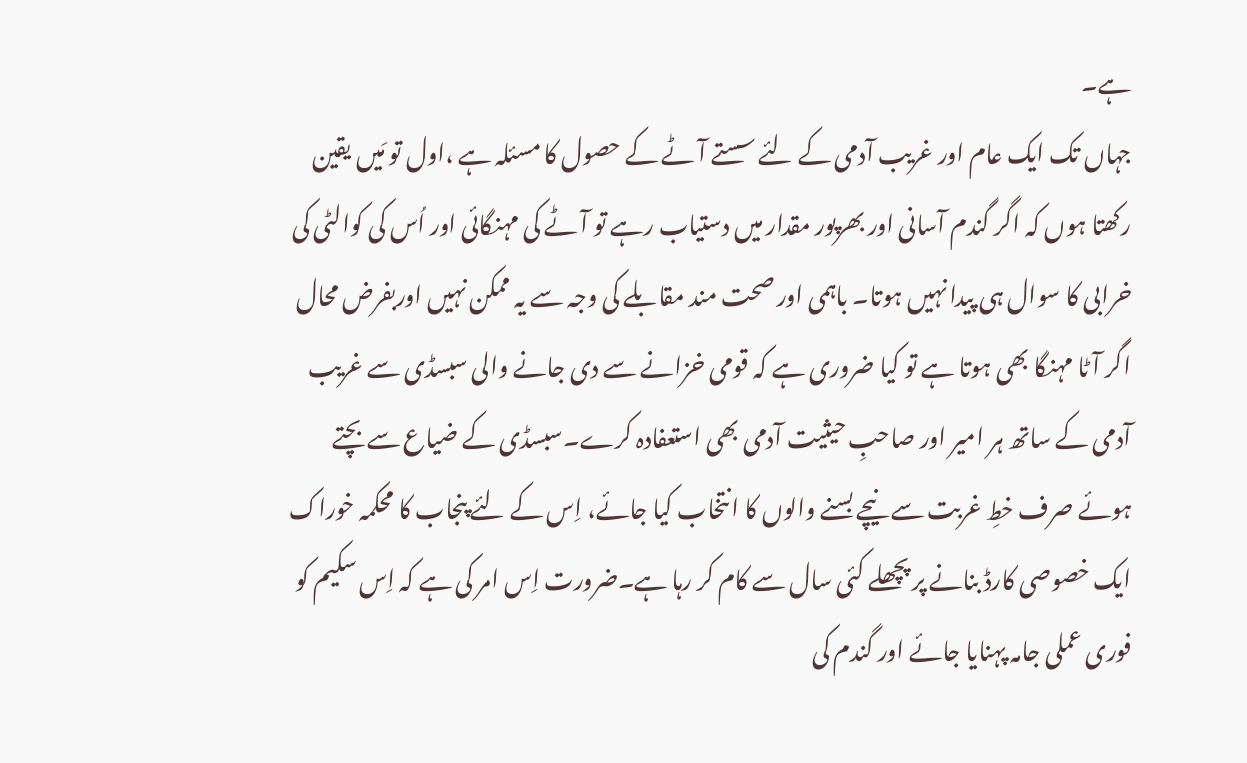ہے۔
جہاں تک ایک عام اور غریب آدمی کے لئے سستے آٹے کے حصول کا مسئلہ ہے ،اول تو مَیں یقین رکھتا ہوں کہ اگر گندم آسانی اور بھرپور مقدار میں دستیاب رہے تو آٹے کی مہنگائی اور اُس کی کوالٹی کی خرابی کا سوال ہی پیدا نہیں ہوتا۔ باہمی اور صحت مند مقابلے کی وجہ سے یہ ممکن نہیں اوربفرض محال اگر آٹا مہنگا بھی ہوتا ہے تو کیا ضروری ہے کہ قومی خزانے سے دی جانے والی سبسڈی سے غریب آدمی کے ساتھ ہر امیر اور صاحبِ حیثیت آدمی بھی استعفادہ کرے۔سبسڈی کے ضیاع سے بچتے ہوئے صرف خطِ غربت سے نیچے بسنے والوں کا انتخاب کیا جائے، اِس کے لئے پنجاب کا محکمہ خوراک ایک خصوصی کارڈ بنانے پر پچھلے کئی سال سے کام کر رہا ہے۔ضرورت اِس امر کی ہے کہ اِس سکیم کو فوری عملی جامہ پہنایا جائے اور گندم کی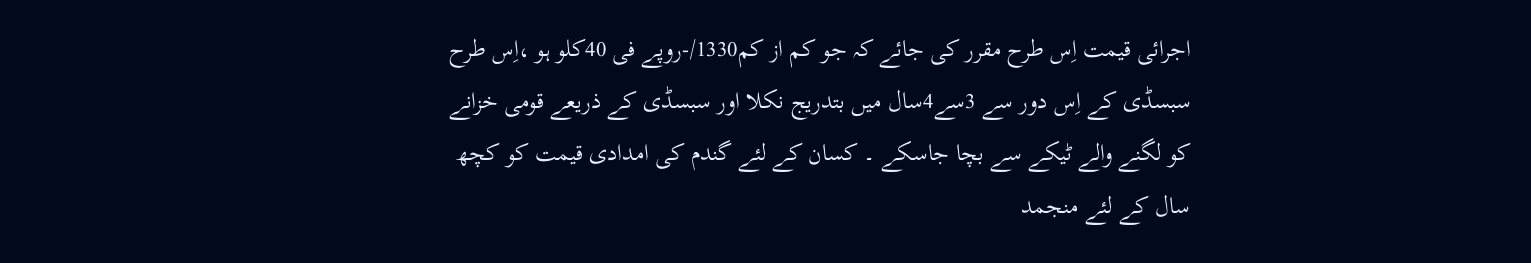اجرائی قیمت اِس طرح مقرر کی جائے کہ جو کم از کم1330/-روپے فی 40کلو ہو ،اِس طرح سبسڈی کے اِس دور سے 3سے4سال میں بتدریج نکلا اور سبسڈی کے ذریعے قومی خزانے کو لگنے والے ٹیکے سے بچا جاسکے ۔ کسان کے لئے گندم کی امدادی قیمت کو کچھ سال کے لئے منجمد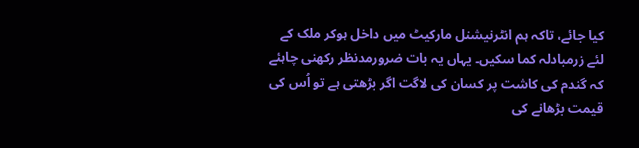کیا جائے، تاکہ ہم انٹرنیشنل مارکیٹ میں داخل ہوکر ملک کے لئے زرمبادلہ کما سکیں۔ یہاں یہ بات ضرورمدنظر رکھنی چاہئے کہ گندم کی کاشت پر کسان کی لاگت اگر بڑھتی ہے تو اُس کی قیمت بڑھانے کی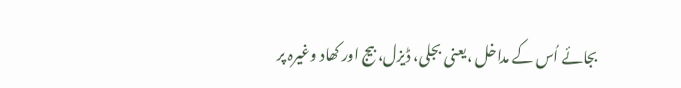بجائے اُس کے مداخل ،یعنی بجلی، ڈیزل، بیج اور کھاد وغیرہ پر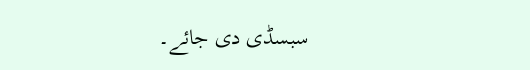سبسڈی دی جائے۔